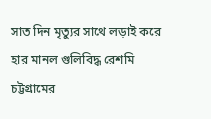সাত দিন মৃত্যুর সাথে লড়াই করে হার মানল গুলিবিদ্ধ রেশমি
চট্টগ্রামের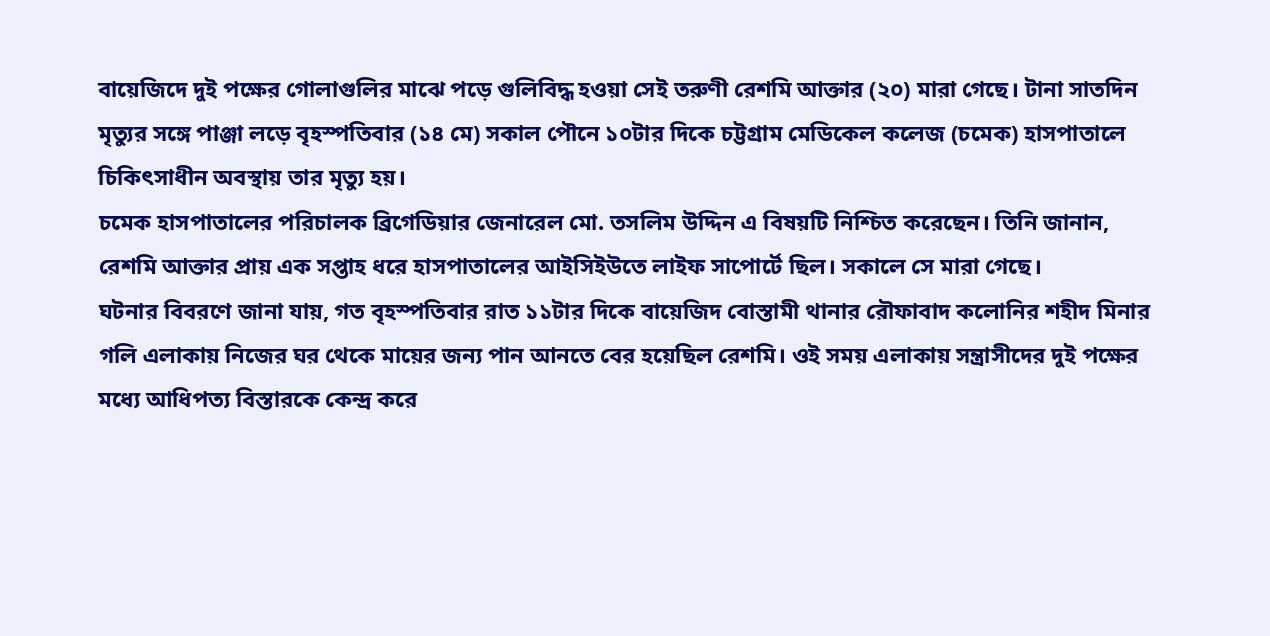বায়েজিদে দুই পক্ষের গোলাগুলির মাঝে পড়ে গুলিবিদ্ধ হওয়া সেই তরুণী রেশমি আক্তার (২০) মারা গেছে। টানা সাতদিন মৃত্যুর সঙ্গে পাঞ্জা লড়ে বৃহস্পতিবার (১৪ মে) সকাল পৌনে ১০টার দিকে চট্টগ্রাম মেডিকেল কলেজ (চমেক) হাসপাতালে চিকিৎসাধীন অবস্থায় তার মৃত্যু হয়।
চমেক হাসপাতালের পরিচালক ব্রিগেডিয়ার জেনারেল মো. তসলিম উদ্দিন এ বিষয়টি নিশ্চিত করেছেন। তিনি জানান, রেশমি আক্তার প্রায় এক সপ্তাহ ধরে হাসপাতালের আইসিইউতে লাইফ সাপোর্টে ছিল। সকালে সে মারা গেছে।
ঘটনার বিবরণে জানা যায়, গত বৃহস্পতিবার রাত ১১টার দিকে বায়েজিদ বোস্তামী থানার রৌফাবাদ কলোনির শহীদ মিনার গলি এলাকায় নিজের ঘর থেকে মায়ের জন্য পান আনতে বের হয়েছিল রেশমি। ওই সময় এলাকায় সন্ত্রাসীদের দুই পক্ষের মধ্যে আধিপত্য বিস্তারকে কেন্দ্র করে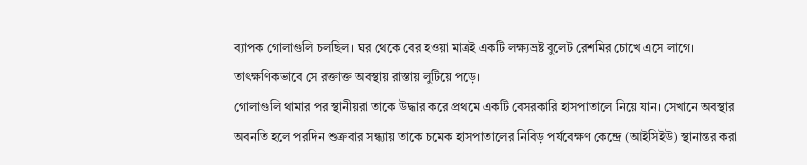ব্যাপক গোলাগুলি চলছিল। ঘর থেকে বের হওয়া মাত্রই একটি লক্ষ্যভ্রষ্ট বুলেট রেশমির চোখে এসে লাগে। তাৎক্ষণিকভাবে সে রক্তাক্ত অবস্থায় রাস্তায় লুটিয়ে পড়ে।
গোলাগুলি থামার পর স্থানীয়রা তাকে উদ্ধার করে প্রথমে একটি বেসরকারি হাসপাতালে নিয়ে যান। সেখানে অবস্থার অবনতি হলে পরদিন শুক্রবার সন্ধ্যায় তাকে চমেক হাসপাতালের নিবিড় পর্যবেক্ষণ কেন্দ্রে (আইসিইউ) স্থানান্তর করা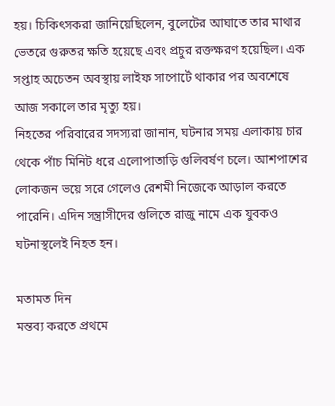হয়। চিকিৎসকরা জানিয়েছিলেন, বুলেটের আঘাতে তার মাথার ভেতরে গুরুতর ক্ষতি হয়েছে এবং প্রচুর রক্তক্ষরণ হয়েছিল। এক সপ্তাহ অচেতন অবস্থায় লাইফ সাপোর্টে থাকার পর অবশেষে আজ সকালে তার মৃত্যু হয়।
নিহতের পরিবারের সদস্যরা জানান, ঘটনার সময় এলাকায় চার থেকে পাঁচ মিনিট ধরে এলোপাতাড়ি গুলিবর্ষণ চলে। আশপাশের লোকজন ভয়ে সরে গেলেও রেশমী নিজেকে আড়াল করতে পারেনি। এদিন সন্ত্রাসীদের গুলিতে রাজু নামে এক যুবকও ঘটনাস্থলেই নিহত হন।

মতামত দিন
মন্তব্য করতে প্রথমে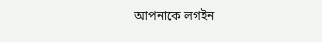আপনাকে লগইন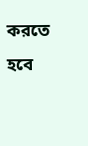করতে হবে